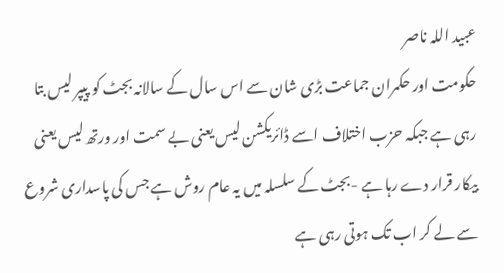عبید اللہ ناصر
حکومت اور حکمران جماعت بڑی شان سے اس سال کے سالانہ بجٹ کو پیپر لیس بتا رہی ہے جبکہ حزب اختلاف اسے ڈائریکشن لیس یعنی بے سمت اور ورتھ لیس یعنی بیکار قرار دے رہا ہے -بجٹ کے سلسلہ میں یہ عام روش ہے جس کی پاسداری شروع سے لے کر اب تک ہوتی رہی ہے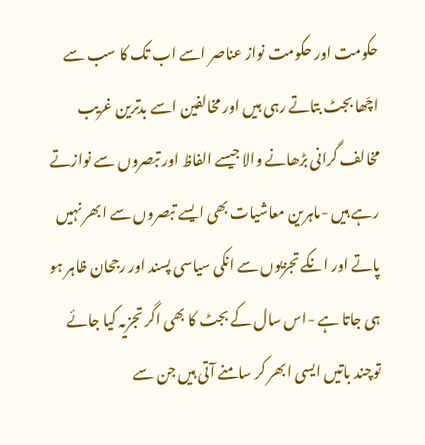حکومت اور حکومت نواز عناصر اسے اب تک کا سب سے اچّھا بجٹ بتاتے رہی ہیں اور مخالفین اسے بدترین غریب مخالف گرانی بڑھانے والا جیسے الفاظ اور تبصروں سے نوازتے رہے ہیں -ماہرین معاشیات بھی ایسے تبصروں سے ابھر نہیں پاتے اور انکے تجزیوں سے انکی سیاسی پسند اور رجحان ظاہر ہو ہی جاتا ہے -اس سال کے بجٹ کا بھی اگر تجزیہ کیا جائے توچند باتیں ایسی ابھر کر سامنے آتی ہیں جن سے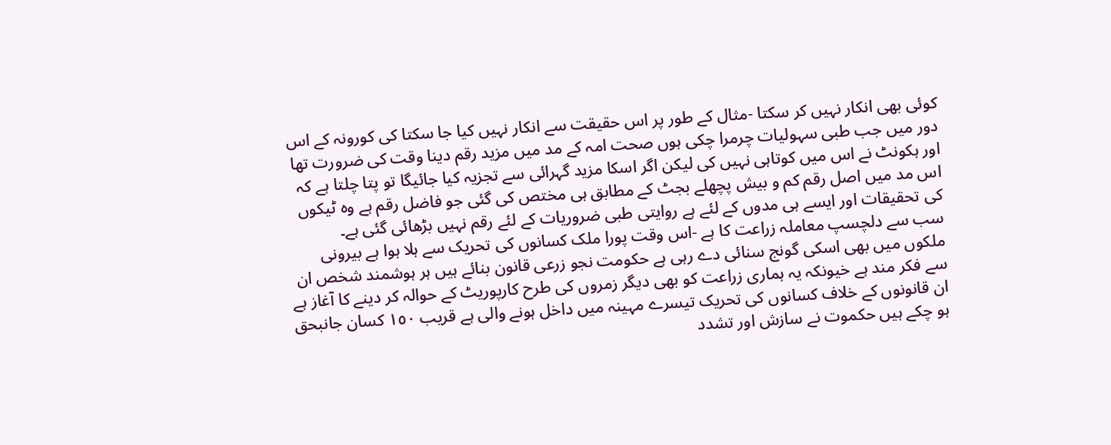کوئی بھی انکار نہیں کر سکتا -مثال کے طور پر اس حقیقت سے انکار نہیں کیا جا سکتا کی کورونہ کے اس دور میں جب طبی سہولیات چرمرا چکی ہوں صحت امہ کے مد میں مزید رقم دینا وقت کی ضرورت تھا اور ہکونٹ نے اس میں کوتاہی نہیں کی لیکن اگر اسکا مزید گہرائی سے تجزیہ کیا جائیگا تو پتا چلتا ہے کہ اس مد میں اصل رقم کم و بیش پچھلے بجٹ کے مطابق ہی مختص کی گئی جو فاضل رقم ہے وہ ٹیکوں کی تحقیقات اور ایسے ہی مدوں کے لئے ہے روایتی طبی ضروریات کے لئے رقم نہیں بڑھائی گئی ہے۔
سب سے دلچسپ معاملہ زراعت کا ہے -اس وقت پورا ملک کسانوں کی تحریک سے ہلا ہوا ہے بیرونی ملکوں میں بھی اسکی گونج سنائی دے رہی ہے حکومت نجو زرعی قانون بنائے ہیں ہر ہوشمند شخص ان سے فکر مند ہے خیونکہ یہ ہماری زراعت کو بھی دیگر زمروں کی طرح کارپوریٹ کے حوالہ کر دینے کا آغاز ہے ان قانونوں کے خلاف کسانوں کی تحریک تیسرے مہینہ میں داخل ہونے والی ہے قریب ١٥٠ کسان جانبحق ہو چکے ہیں حکموت نے سازش اور تشدد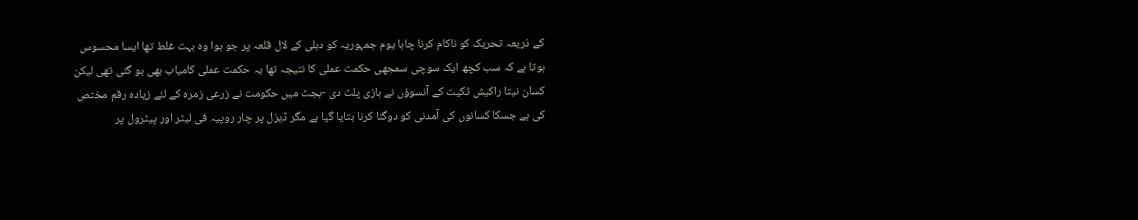کے ذریعہ تحریک کو ناکام کرنا چاہا یوم جمہوریہ کو دہلی کے لال قلعہ پر جو ہوا وہ بہت غلط تھا ایسا محسوس ہوتا ہے کہ سب کچھ ایک سوچی سمجھی حکمت عملی کا نتیجہ تھا یہ حکمت عملی کامیاب بھی ہو گئی تھی لیکن کسان نیتا راکیش ٹکیت کے آنسوؤں نے بازی پلٹ دی -بجٹ میں حکومت نے زرعی زمرہ کے لئے زیادہ رقم مختص کی ہے جسکا کسانوں کی آمدنی کو دوگنا کرنا بتایا گیا ہے مگر ڈیزل پر چار روپیہ فی لیٹر اور پیٹرول پر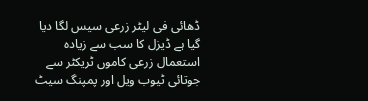ڈھائی فی لیٹر زرعی سیس لگا دیا گیا ہے ڈیزل کا سب سے زیادہ استعمال زرعی کاموں ٹریکٹر سے جوتائی ٹیوب ویل اور پمپنگ سیٹ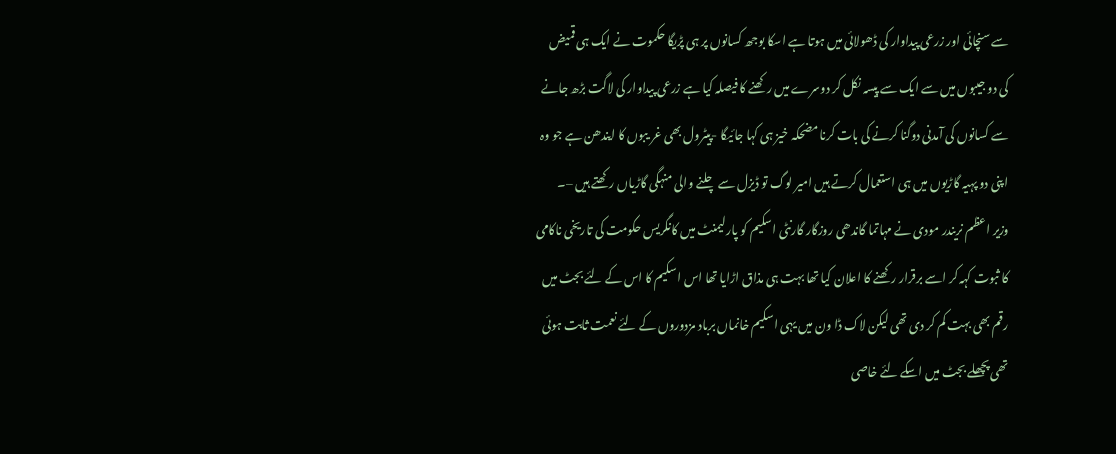سے سنچائی اور زرعی پیداوار کی ڈھولائی میں ہوتا ہے اسکا بوجھ کسانوں پر ہی پڑیگا حکموت نے ایک ہی قمیض کی دو جیبوں میں سے ایک سے پیسہ نکل کر دوسرے میں رکھنے کا فیصلہ کیا ہے زرعی پیداوار کی لاگت بڑھ جانے سے کسانوں کی آمدنی دوگنا کرنے کی بات کرنا مضحکہ خیز ہی کہا جائیگا -پیٹرول بھی غر یبوں کا ایندھن ہے جو وہ اپنی دو پہیہ گاڑیوں میں ہی استعمال کرتے ہیں امیر لوگ تو ڈیزل سے چلنے والی منہگی گاڑیاں رکھتے ہیں –۔
وزیر اعظم نریندر مودی نے مہاتما گاندھی روزگار گارنٹی اسکیم کو پارلیمنٹ میں کانگریس حکومت کی تاریخی ناکامی کا ثبوت کہہ کر اسے برقرار رکھنے کا اعلان کیا تھا بہت ہی مذاق اڑایا تھا اس اسکیم کا اس کے لئے بجٹ میں رقم بھی بہت کم کر دی تھی لیکن لاک ڈا ون میں یہی اسکیم خانماں برباد مزدوروں کے لئے نعمت ثابت ہوئی تھی پچھلے بجٹ میں اسکے لئے خاصی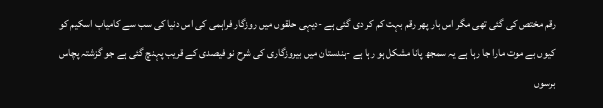رقم مختص کی گئی تھی مگر اس بار پھر رقم بہت کم کر دی گئی ہے -دیہی حلقوں میں روزگار فراہمی کی اس دنیا کی سب سے کامیاب اسکیم کو کیوں بے موت مارا جا رہا ہے یہ سمجھ پانا مشکل ہو رہا ہے -ہندستان میں بیروزگاری کی شرح نو فیصدی کے قریب پہنچ گئی ہے جو گزشتہ پچاس برسوں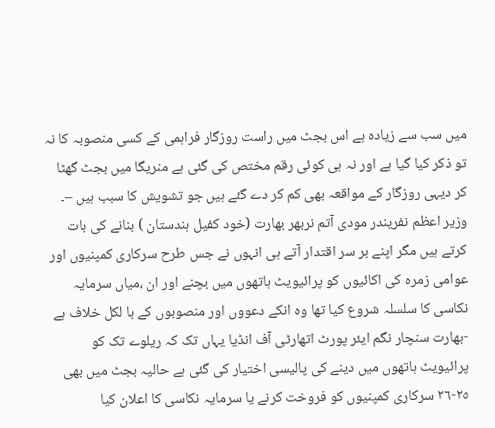میں سب سے زیادہ ہے اس بجٹ میں راست روزگار فراہمی کے کسی منصوبہ کا نہ تو ذکر کیا گیا ہے اور نہ ہی کوئی رقم مختص کی گئی ہے منریگا میں بجٹ گھٹا کر دیہی روزگار کے مواقعہ بھی کم کر دے گئے ہیں جو تشویش کا سبب ہیں –۔
وزیر اعظم نفریندر مودی آتم نربھر بھارت (خود کفیل ہندستان ) بنانے کی بات کرتے ہیں مگر اپنے بر سر اقتدار آتے ہی انہوں نے جس طرح سرکاری کمپنیوں اور عوامی زمرہ کی اکائیوں کو پرائیویٹ ہاتھوں میں بچنے اور ان ،میاں سرمایہ نکاسی کا سلسلہ شروع کیا تھا وہ انکے دعووں اور منصوبوں کے با لکل خلاف ہے -بھارت سنچار نگم ایئر پورٹ اتھارٹی آف انڈیا یہاں تک کہ ریلوے تک کو پرائیویٹ ہاتھوں میں دینے کی پالیسی اختیار کی گئی ہے حالیہ بجٹ میں بھی ٢٥-٢٦ سرکاری کمپنیوں کو فروخت کرنے یا سرمایہ نکاسی کا اعلان کیا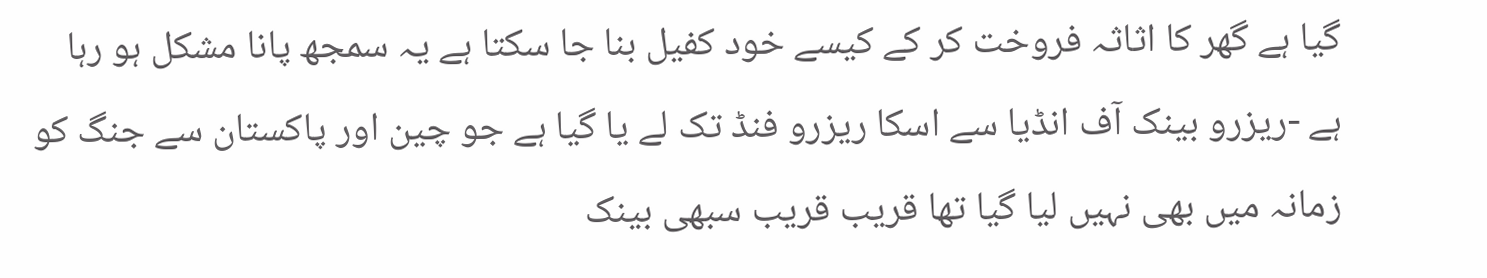گیا ہے گھر کا اثاثہ فروخت کر کے کیسے خود کفیل بنا جا سکتا ہے یہ سمجھ پانا مشکل ہو رہا ہے -ریزرو بینک آف انڈیا سے اسکا ریزرو فنڈ تک لے یا گیا ہے جو چین اور پاکستان سے جنگ کو زمانہ میں بھی نہیں لیا گیا تھا قریب قریب سبھی بینک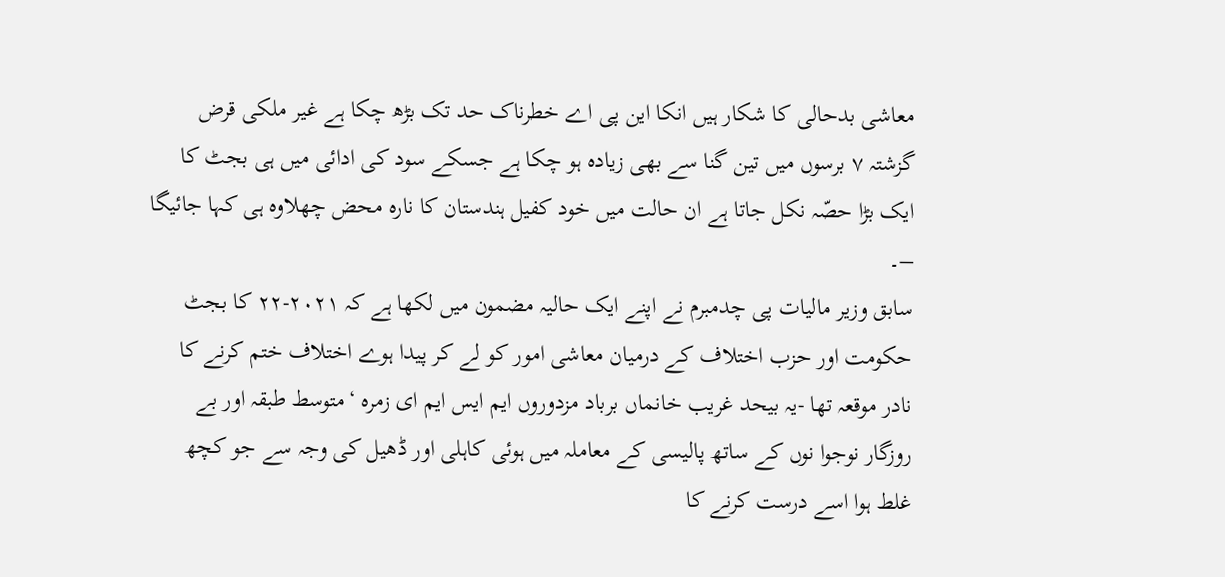معاشی بدحالی کا شکار ہیں انکا این پی اے خطرناک حد تک بڑھ چکا ہے غیر ملکی قرض گزشتہ ٧ برسوں میں تین گنا سے بھی زیادہ ہو چکا ہے جسکے سود کی ادائی میں ہی بجٹ کا ایک بڑا حصّہ نکل جاتا ہے ان حالت میں خود کفیل ہندستان کا نارہ محض چھلاوہ ہی کہا جائیگا –۔
سابق وزیر مالیات پی چدمبرم نے اپنے ایک حالیہ مضمون میں لکھا ہے کہ ٢٠٢١-٢٢ کا بجٹ حکومت اور حزب اختلاف کے درمیان معاشی امور کو لے کر پیدا ہوے اختلاف ختم کرنے کا نادر موقعہ تھا -یہ بیحد غریب خانماں برباد مزدوروں ایم ایس ایم ای زمرہ ‘متوسط طبقہ اور بے روزگار نوجوا نوں کے ساتھ پالیسی کے معاملہ میں ہوئی کاہلی اور ڈھیل کی وجہ سے جو کچھ غلط ہوا اسے درست کرنے کا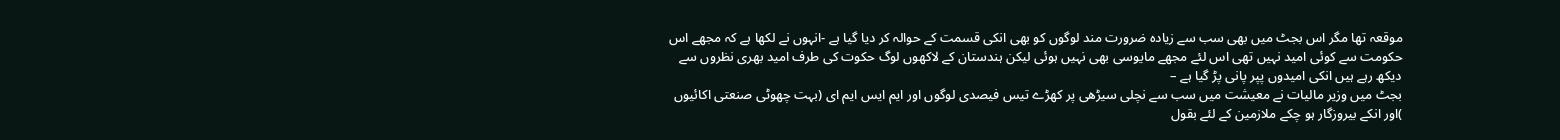موقعہ تھا مگر اس بجٹ میں بھی سب سے زیادہ ضرورت مند لوگوں کو بھی انکی قسمت کے حوالہ کر دیا گیا ہے -انہوں نے لکھا ہے کہ مجھے اس حکومت سے کوئی امید نہیں تھی اس لئے مجھے مایوسی بھی نہیں ہوئی لیکن ہندستان کے لاکھوں لوگ حکوت کی طرف امید بھری نظروں سے دیکھ رہے ہیں انکی امیدوں پپر پانی پڑ گیا ہے –
بجٹ میں وزیر مالیات نے معیشت میں سب سے نچلی سیڑھی پر کھڑے تیس فیصدی لوگوں اور ایم ایس ایم ای (بہت چھوٹی صنعتی اکائیوں )اور انکے بیروزگار ہو چکے ملازمین کے لئے بقول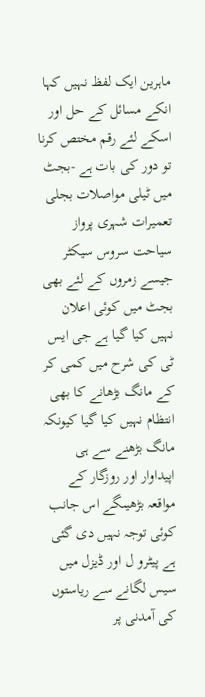ماہرین ایک لفظ نہیں کہا انکے مسائل کے حل اور اسکے لئے رقم مختص کرنا تو دور کی بات ہے -بجٹ میں ٹیلی مواصلات بجلی تعمیرات شہری پرواز سیاحت سروس سیکٹر جیسے زمروں کے لئے بھی بجٹ میں کوئی اعلان نہیں کیا گیا ہے جی ایس ٹی کی شرح میں کمی کر کے مانگ بڑھانے کا بھی انتظام نہیں کیا گیا کیونکہ مانگ بڑھنے سے ہی اپیداوار اور روزگار کے مواقعہ بڑھیںگے اس جانب کوئی توجہ نہیں دی گئی ہے پیٹرو ل اور ڈیزل میں سیس لگانے سے ریاستوں کی آمدنی پر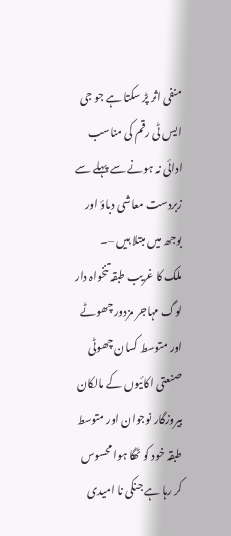منفی اثر پڑ سکتا ہے جو جی ایس ٹی رقم کی مناسب ادائی نہ ہونے سے پہلے سے زبردست معاشی دباؤ اور بوجھ میں مبتلا ہیں –۔
ملک کا غریب طبقہ تنخواہ دار لوگ مہاجر مزدور چھوٹے اور متوسط کسان چھوٹی صنعتی اکائیوں کے مالکان بیروزگار نوجوان اور متوسط طبقہ خود کو ٹھگا ہوا محسوس کر رہا ہے جنکی نا امیدی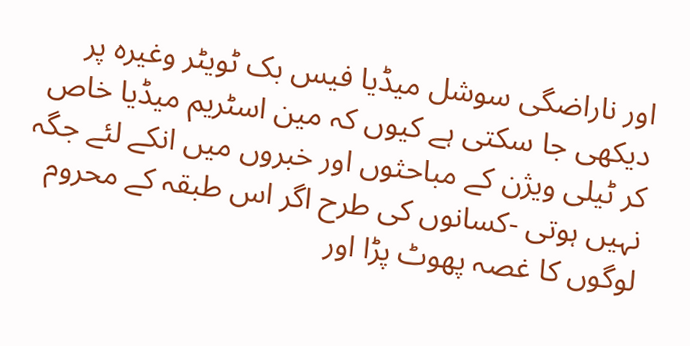اور ناراضگی سوشل میڈیا فیس بک ٹویٹر وغیرہ پر دیکھی جا سکتی ہے کیوں کہ مین اسٹریم میڈیا خاص کر ٹیلی ویژن کے مباحثوں اور خبروں میں انکے لئے جگہ نہیں ہوتی -کسانوں کی طرح اگر اس طبقہ کے محروم لوگوں کا غصہ پھوٹ پڑا اور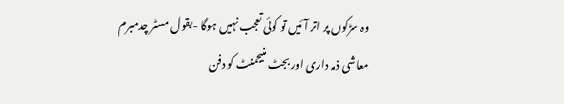وہ سڑکوں پر اتر آئیں تو کوئی تعجب نہیں ہوگا -بقول مسٹر چدمبرم معاشی ذمہ داری اور بجٹ منیجمنٹ کو دفن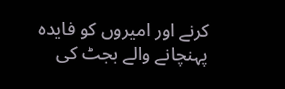کرنے اور امیروں کو فایدہ پہنچانے والے بجٹ کی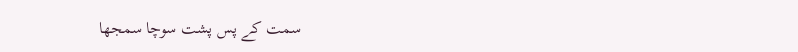سمت کے پس پشت سوچا سمجھا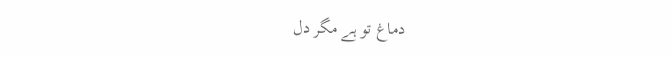دماغ تو ہے مگر دل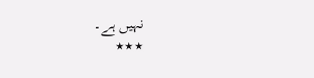نہیں ہے۔
٭٭٭